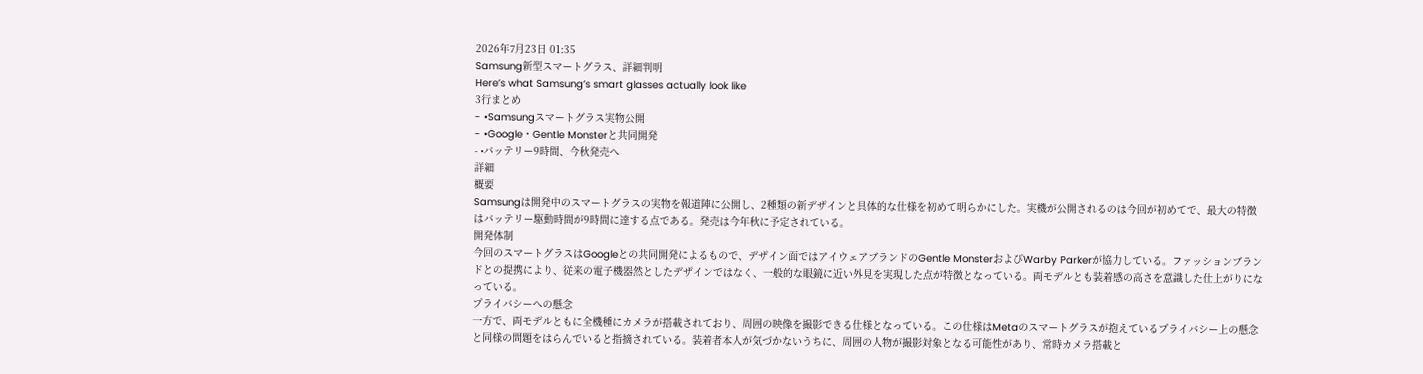2026年7月23日 01:35
Samsung新型スマートグラス、詳細判明
Here’s what Samsung’s smart glasses actually look like
3行まとめ
- •Samsungスマートグラス実物公開
- •Google・Gentle Monsterと共同開発
- •バッテリー9時間、今秋発売へ
詳細
概要
Samsungは開発中のスマートグラスの実物を報道陣に公開し、2種類の新デザインと具体的な仕様を初めて明らかにした。実機が公開されるのは今回が初めてで、最大の特徴はバッテリー駆動時間が9時間に達する点である。発売は今年秋に予定されている。
開発体制
今回のスマートグラスはGoogleとの共同開発によるもので、デザイン面ではアイウェアブランドのGentle MonsterおよびWarby Parkerが協力している。ファッションブランドとの提携により、従来の電子機器然としたデザインではなく、一般的な眼鏡に近い外見を実現した点が特徴となっている。両モデルとも装着感の高さを意識した仕上がりになっている。
プライバシーへの懸念
一方で、両モデルともに全機種にカメラが搭載されており、周囲の映像を撮影できる仕様となっている。この仕様はMetaのスマートグラスが抱えているプライバシー上の懸念と同様の問題をはらんでいると指摘されている。装着者本人が気づかないうちに、周囲の人物が撮影対象となる可能性があり、常時カメラ搭載と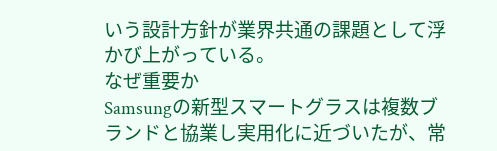いう設計方針が業界共通の課題として浮かび上がっている。
なぜ重要か
Samsungの新型スマートグラスは複数ブランドと協業し実用化に近づいたが、常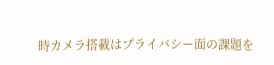時カメラ搭載はプライバシー面の課題を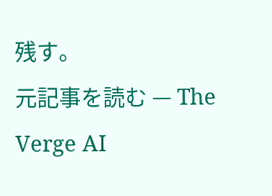残す。
元記事を読む — The Verge AI